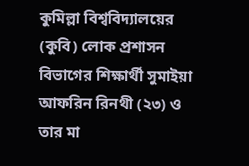কুমিল্লা বিশ্ববিদ্যালয়ের (কুবি) লোক প্রশাসন বিভাগের শিক্ষার্থী সুমাইয়া আফরিন রিনথী (২৩) ও তার মা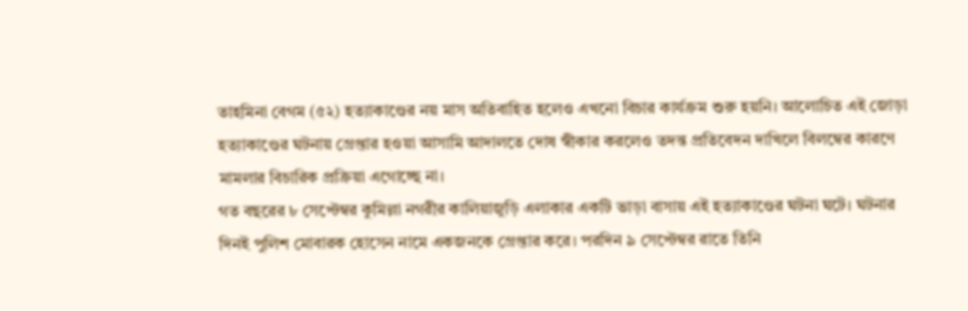তাহমিনা বেগম (৫২) হত্যাকাণ্ডের নয় মাস অতিবাহিত হলেও এখনো বিচার কার্যক্রম শুরু হয়নি। আলোচিত এই জোড়া হত্যাকাণ্ডের ঘটনায় গ্রেপ্তার হওয়া আসামি আদালতে দোষ স্বীকার করলেও তদন্ত প্রতিবেদন দাখিলে বিলম্বের কারণে মামলার বিচারিক প্রক্রিয়া এগোচ্ছে না।
গত বছরের ৮ সেপ্টেম্বর কুমিল্লা নগরীর কালিয়াজুড়ি এলাকার একটি ভাড়া বাসায় এই হত্যাকাণ্ডের ঘটনা ঘটে। ঘটনার দিনই পুলিশ মোবারক হোসেন নামে একজনকে গ্রেপ্তার করে। পরদিন ৯ সেপ্টেম্বর রাতে তিনি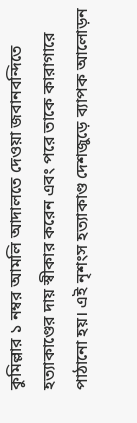কুমিল্লার ১ নম্বর আমলি আদালতে দেওয়া জবানবন্দিতে হত্যাকাণ্ডের দায় স্বীকার করেন এবং পরে তাকে কারাগারে পাঠানো হয়। এই নৃশংস হত্যাকাণ্ড দেশজুড়ে ব্যাপক আলোড়ন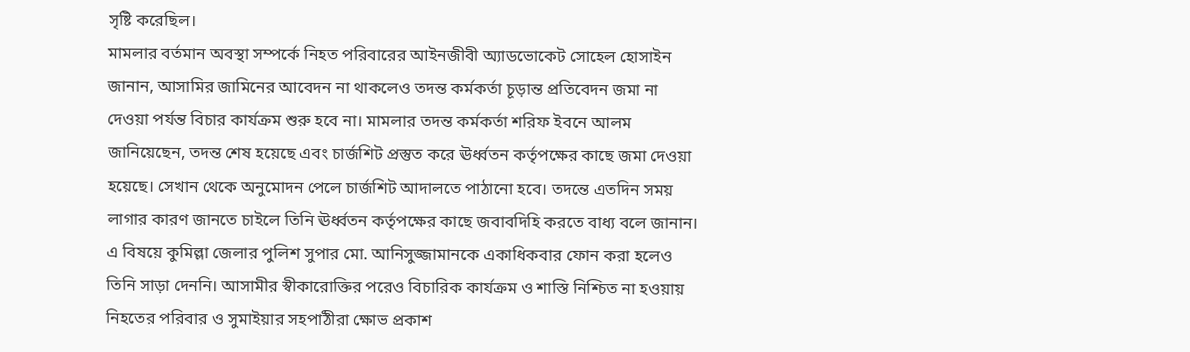সৃষ্টি করেছিল।
মামলার বর্তমান অবস্থা সম্পর্কে নিহত পরিবারের আইনজীবী অ্যাডভোকেট সোহেল হোসাইন জানান, আসামির জামিনের আবেদন না থাকলেও তদন্ত কর্মকর্তা চূড়ান্ত প্রতিবেদন জমা না দেওয়া পর্যন্ত বিচার কার্যক্রম শুরু হবে না। মামলার তদন্ত কর্মকর্তা শরিফ ইবনে আলম জানিয়েছেন, তদন্ত শেষ হয়েছে এবং চার্জশিট প্রস্তুত করে ঊর্ধ্বতন কর্তৃপক্ষের কাছে জমা দেওয়া হয়েছে। সেখান থেকে অনুমোদন পেলে চার্জশিট আদালতে পাঠানো হবে। তদন্তে এতদিন সময় লাগার কারণ জানতে চাইলে তিনি ঊর্ধ্বতন কর্তৃপক্ষের কাছে জবাবদিহি করতে বাধ্য বলে জানান।
এ বিষয়ে কুমিল্লা জেলার পুলিশ সুপার মো. আনিসুজ্জামানকে একাধিকবার ফোন করা হলেও তিনি সাড়া দেননি। আসামীর স্বীকারোক্তির পরেও বিচারিক কার্যক্রম ও শাস্তি নিশ্চিত না হওয়ায় নিহতের পরিবার ও সুমাইয়ার সহপাঠীরা ক্ষোভ প্রকাশ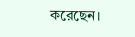করেছেন।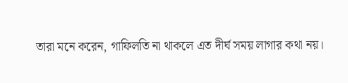তারা মনে করেন, গাফিলতি না থাকলে এত দীর্ঘ সময় লাগার কথা নয়।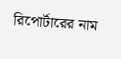রিপোর্টারের নাম